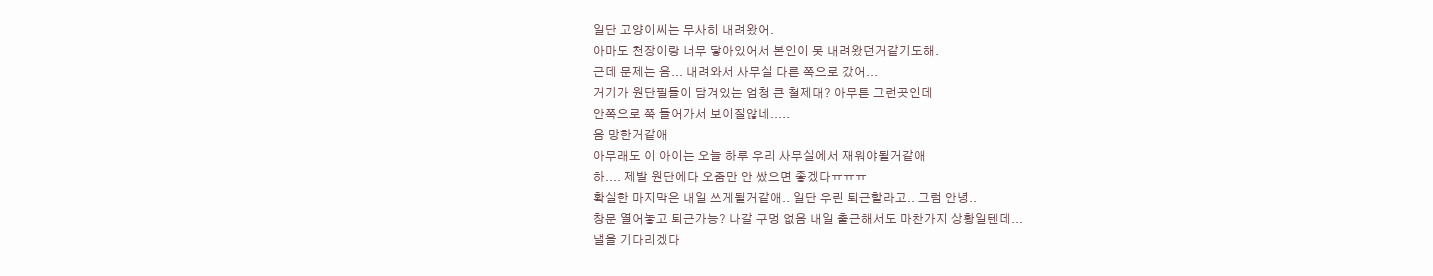일단 고양이씨는 무사히 내려왔어.
아마도 천장이랑 너무 닿아있어서 본인이 못 내려왔던거같기도해.
근데 문제는 음... 내려와서 사무실 다른 쪽으로 갔어...
거기가 원단필들이 담겨있는 엄청 큰 철제대? 아무튼 그런곳인데
안쪽으로 쭉 들어가서 보이질않네.....
음 망한거같애
아무래도 이 아이는 오늘 하루 우리 사무실에서 재워야될거같애
하.... 제발 원단에다 오줌만 안 쌌으면 좋겠다ㅠㅠㅠ
확실한 마지막은 내일 쓰게될거같애.. 일단 우린 퇴근할라고.. 그럼 안녕..
창문 열어놓고 퇴근가능? 나갈 구멍 없음 내일 출근해서도 마찬가지 상황일텐데...
낼을 기다리겠다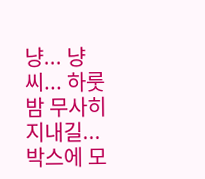냥... 냥씨... 하룻밤 무사히 지내길...
박스에 모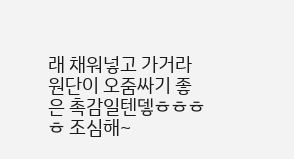래 채워넣고 가거라
원단이 오줌싸기 좋은 촉감일텐뎋ㅎㅎㅎㅎ 조심해~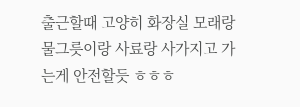출근할때 고양히 화장실 모래랑 물그릇이랑 사료랑 사가지고 가는게 안전할듯 ㅎㅎㅎ